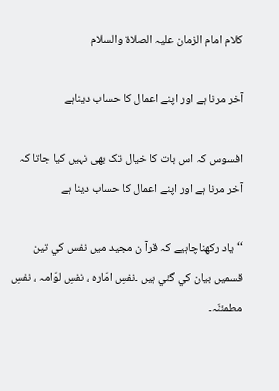کلام امام الزمان علیہ الصلاۃ والسلام

آخر مرنا ہے اور اپنے اعمال کا حساب دیناہے

افسوس کہ اس بات کا خیال تک بھی نہیں کیا جاتا کہ آخر مرنا ہے اور اپنے اعمال کا حساب دینا ہے

‘‘ياد رکھناچاہيے کہ قرآ ن مجيد ميں نفس کي تين قسميں بيان کي گئي ہيں ۔نفسِ امّارہ ، نفسِ لوّامہ ، نفسِ مطمئنّہ۔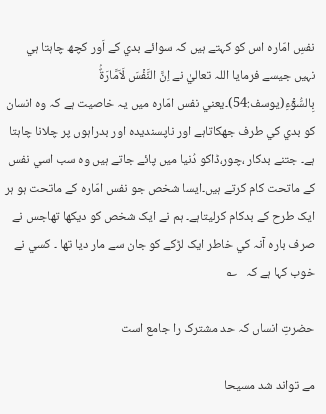نفسِ امّارہ اس کو کہتے ہيں کہ سوائے بدي کے اَور کچھ چاہتا ہي نہيں جيسے فرمايا اللہ تعاليٰ نے اِنَّ النَّفۡسَ لَاَمَّارَةٌۢ بِالسُّوۡٓءِ(يوسف:54)۔يعني نفس امّارہ ميں يہ خاصيت ہے کہ وہ انسان کو بدي کي طرف جھکاتاہے اور ناپسنديدہ اور بدراہوں پر چلانا چاہتا ہے۔ جتنے بدکار ،چور،ڈاکو دُنيا ميں پائے جاتے ہيں وہ سب اسي نفس کے ماتحت کام کرتے ہيں۔ايسا شخص جو نفس امّارہ کے ماتحت ہو ہر ايک طرح کے بدکام کرليتاہے۔ ہم نے ايک شخص کو ديکھا تھاجس نے صرف بارہ آنہ کي خاطر ايک لڑکے کو جان سے مار ديا تھا ۔ کسي نے خوب کہا ہے کہ   ؎

حضرتِ انساں کہ حد مشترک را جامع است

مے تواند شد مسيحا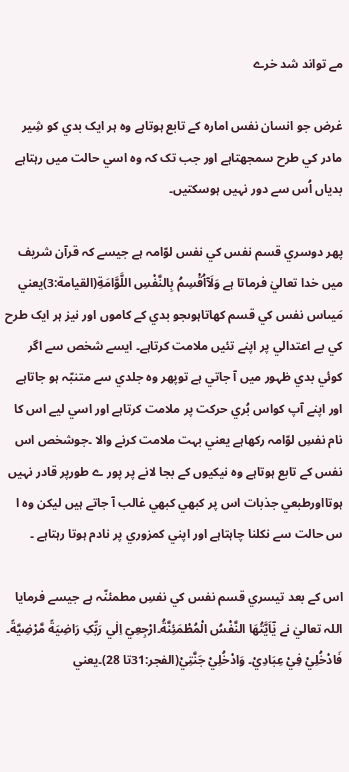مے تواند شد خرے

غرض جو انسان نفس امارہ کے تابع ہوتاہے وہ ہر ايک بدي کو شِير مادر کي طرح سمجھتاہے اور جب تک کہ وہ اسي حالت ميں رہتاہے بدياں اُس سے دور نہيں ہوسکتيں۔

پھر دوسري قسم نفس کي نفس لوّامہ ہے جيسے کہ قرآن شريف ميں خدا تعاليٰ فرماتا ہے وَلَآاُقْسِمُ بِالنَّفْسِ اللَّوَّامَةِ(القيامة:3)يعني مَيںاس نفس کي قسم کھاتاہوںجو بدي کے کاموں اور نيز ہر ايک طرح کي بے اعتدالي پر اپنے تئيں ملامت کرتاہے۔ ايسے شخص سے اگر کوئي بدي ظہور ميں آ جاتي ہے توپھر وہ جلدي سے متنبّہ ہو جاتاہے اور اپنے آپ کواس بُري حرکت پر ملامت کرتاہے اور اسي ليے اس کا نام نفسِ لوّامہ رکھاہے يعني بہت ملامت کرنے والا ۔جوشخص اس نفس کے تابع ہوتاہے وہ نيکيوں کے بجا لانے پر پور ے طورپر قادر نہيں ہوتااورطبعي جذبات اس پر کبھي کبھي غالب آ جاتے ہيں ليکن وہ ا س حالت سے نکلنا چاہتاہے اور اپني کمزوري پر نادم ہوتا رہتاہے ۔

اس کے بعد تيسري قسم نفس کي نفسِ مطمئنّہ ہے جيسے فرمايا اللہ تعاليٰ نے يٰٓاَيَّتُھَا النَّفْسُ الْمُطْمَئِنَّةُ۔ارْجِعِيٓ اِلٰي رَبِّکِ رَاضِيَةً مَّرْضِيَّةً۔ فَادْخُلِيْ فِيْ عِبَادِيْ۔ وَادْخُلِيْ جَنَّتِيْ(الفجر:31تا 28)۔يعني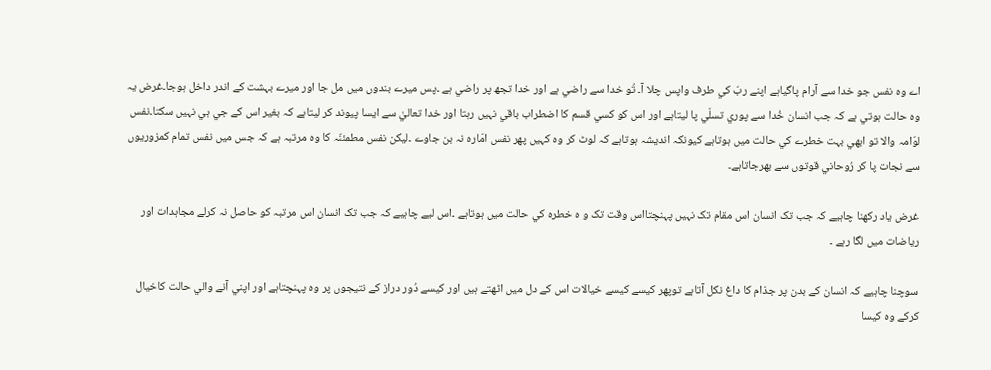اے وہ نفس جو خدا سے آرام پاگياہے اپنے ربّ کي طرف واپس چلا آ۔ تُو خدا سے راضي ہے اور خدا تجھ پر راضي ہے ۔پس ميرے بندوں ميں مل جا اور ميرے بہشت کے اندر داخل ہوجا۔غرض يہ وہ حالت ہوتي ہے کہ جب انسان خُدا سے پوري تسلّي پا ليتاہے اور اس کو کسي قسم کا اضطراب باقي نہيں رہتا اور خدا تعاليٰ سے ايسا پيوند کر ليتاہے کہ بغير اس کے جي ہي نہيں سکتا۔نفس لوّامہ والا تو ابھي بہت خطرے کي حالت ميں ہوتاہے کيونکہ انديشہ ہوتاہے کہ لوٹ کر وہ کہيں پھر نفس امّارہ نہ بن جاوے ۔ليکن نفس مطمئنّہ کا وہ مرتبہ ہے کہ جس ميں نفس تمام کمزوريوں سے نجات پا کر رُوحاني قوتوں سے بھرجاتاہے۔

غرض ياد رکھنا چاہيے کہ جب تک انسان اس مقام تک نہيں پہنچتااس وقت تک و ہ خطرہ کي حالت ميں ہوتاہے ۔اس ليے چاہيے کہ جب تک انسان اس مرتبہ کو حاصل نہ کرلے مجاہدات اور رياضات ميں لگا رہے ۔

سوچنا چاہيے کہ انسان کے بدن پر جذام کا داغ نکل آتاہے توپھر کيسے کيسے خيالات اس کے دل ميں اٹھتے ہيں اور کيسے دُور دراز کے نتيجوں پر وہ پہنچتاہے اور اپني آنے والي حالت کاخيال کرکے وہ کيسا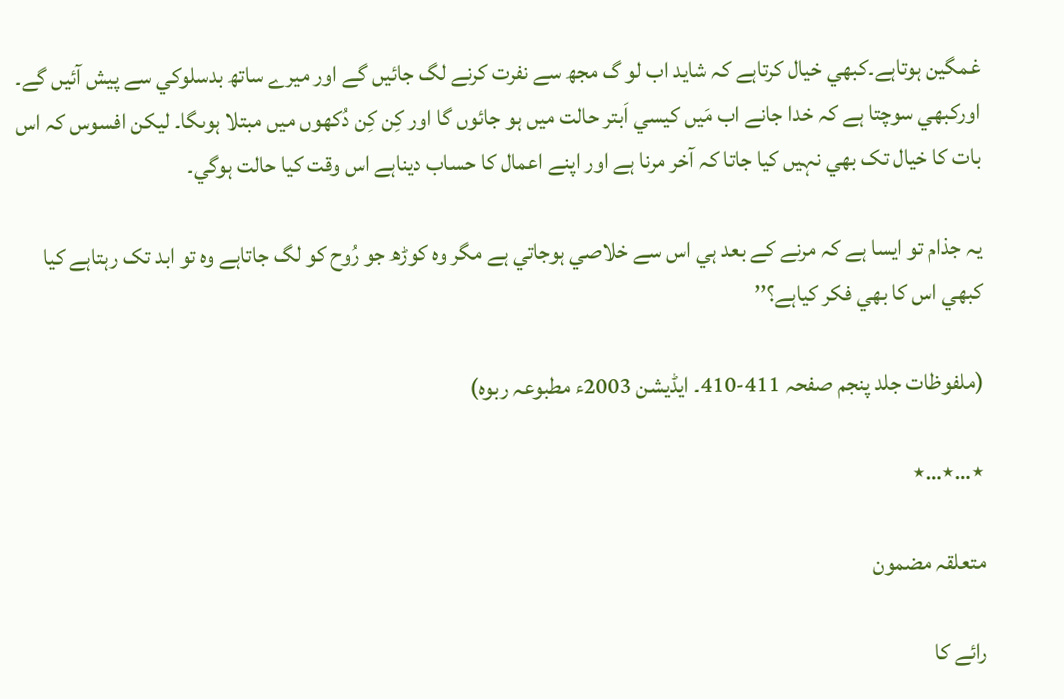غمگين ہوتاہے۔کبھي خيال کرتاہے کہ شايد اب لو گ مجھ سے نفرت کرنے لگ جائيں گے اور ميرے ساتھ بدسلوکي سے پيش آئيں گے۔ اورکبھي سوچتا ہے کہ خدا جانے اب مَيں کيسي اَبتر حالت ميں ہو جائوں گا اور کِن کِن دُکھوں ميں مبتلا ہوںگا۔ ليکن افسوس کہ اس بات کا خيال تک بھي نہيں کيا جاتا کہ آخر مرنا ہے اور اپنے اعمال کا حساب ديناہے اس وقت کيا حالت ہوگي۔

يہ جذام تو ايسا ہے کہ مرنے کے بعد ہي اس سے خلاصي ہوجاتي ہے مگر وہ کوڑھ جو رُوح کو لگ جاتاہے وہ تو ابد تک رہتاہے کيا کبھي اس کا بھي فکر کياہے؟’’

(ملفوظات جلد پنجم صفحہ 411-410۔ ايڈيشن 2003ء مطبوعہ ربوہ)

٭…٭…٭

متعلقہ مضمون

رائے کا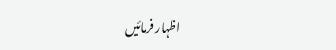اظہار فرمائیں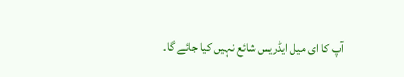آپ کا ای میل ایڈریس شائع نہیں کیا جائے گا۔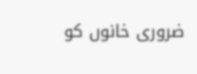ضروری خانوں کو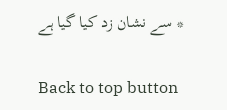* سے نشان زد کیا گیا ہے

Back to top button